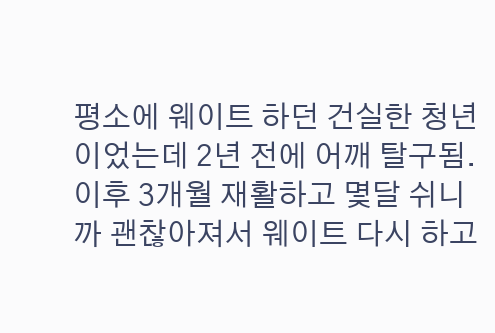평소에 웨이트 하던 건실한 청년이었는데 2년 전에 어깨 탈구됨. 이후 3개월 재활하고 몇달 쉬니까 괜찮아져서 웨이트 다시 하고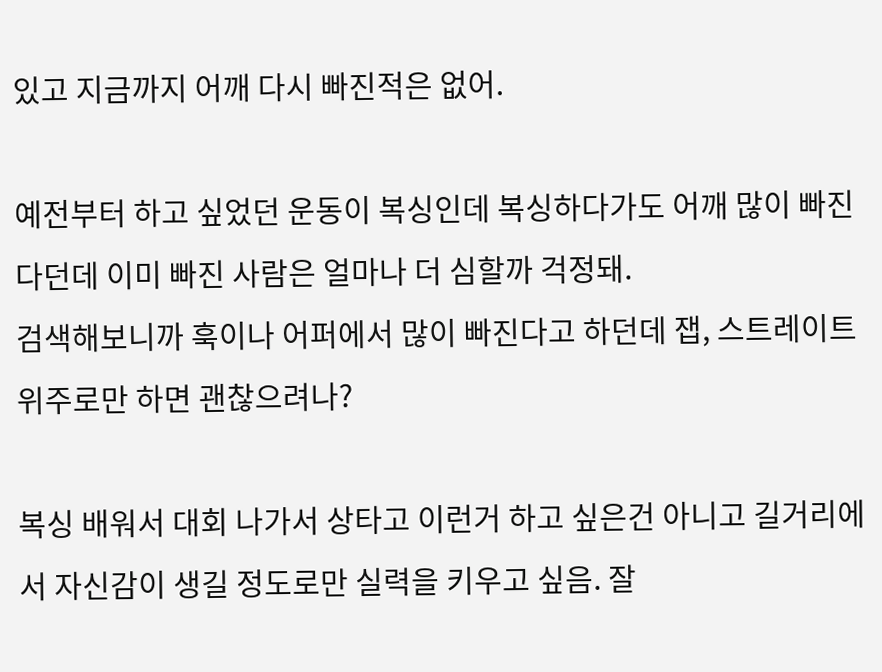있고 지금까지 어깨 다시 빠진적은 없어.

예전부터 하고 싶었던 운동이 복싱인데 복싱하다가도 어깨 많이 빠진다던데 이미 빠진 사람은 얼마나 더 심할까 걱정돼.
검색해보니까 훅이나 어퍼에서 많이 빠진다고 하던데 잽, 스트레이트 위주로만 하면 괜찮으려나?

복싱 배워서 대회 나가서 상타고 이런거 하고 싶은건 아니고 길거리에서 자신감이 생길 정도로만 실력을 키우고 싶음. 잘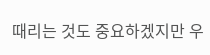때리는 것도 중요하겠지만 우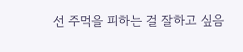선 주먹을 피하는 걸 잘하고 싶음